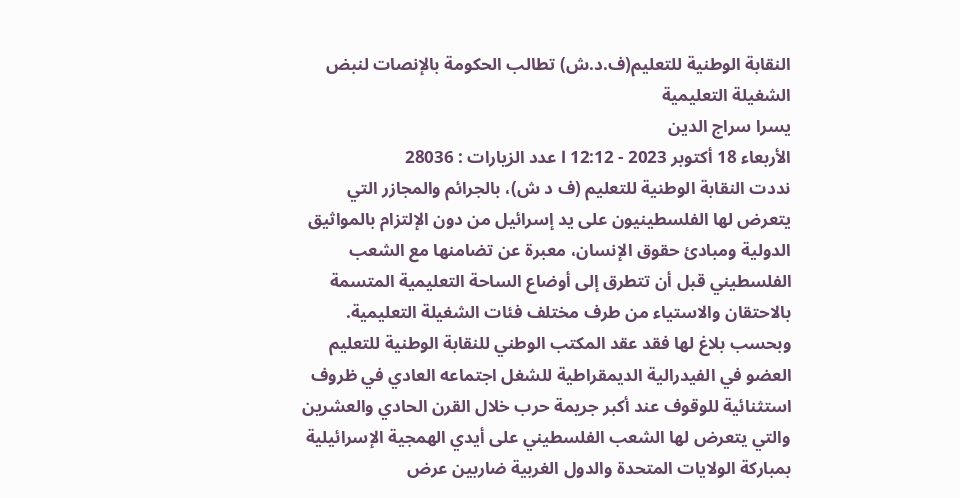النقابة الوطنية للتعليم(ف.د.ش) تطالب الحكومة بالإنصات لنبض الشغيلة التعليمية
يسرا سراج الدين
الأربعاء 18 أكتوبر 2023 - 12:12 l عدد الزيارات : 28036
نددت النقابة الوطنية للتعليم (ف د ش)، بالجرائم والمجازر التي يتعرض لها الفلسطينيون على يد إسرائيل من دون الإلتزام بالمواثيق الدولية ومبادئ حقوق الإنسان، معبرة عن تضامنها مع الشعب الفلسطيني قبل أن تتطرق إلى أوضاع الساحة التعليمية المتسمة بالاحتقان والاستياء من طرف مختلف فئات الشغيلة التعليمية.
وبحسب بلاغ لها فقد عقد المكتب الوطني للنقابة الوطنية للتعليم العضو في الفيدرالية الديمقراطية للشغل اجتماعه العادي في ظروف استثنائية للوقوف عند أكبر جريمة حرب خلال القرن الحادي والعشرين والتي يتعرض لها الشعب الفلسطيني على أيدي الهمجية الإسرائيلية بمباركة الولايات المتحدة والدول الغربية ضاربين عرض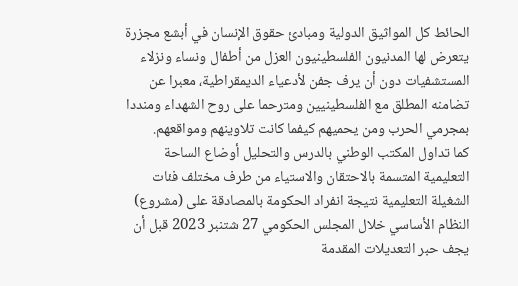الحائط كل المواثيق الدولية ومبادئ حقوق الإنسان في أبشع مجزرة يتعرض لها المدنيون الفلسطينيون العزل من أطفال ونساء ونزلاء المستشفيات دون أن يرف جفن لأدعياء الديمقراطية، معبرا عن تضامنه المطلق مع الفلسطينيين ومترحما على روح الشهداء ومنددا بمجرمي الحرب ومن يحميهم كيفما كانت تلاوينهم ومواقعهم.
كما تداول المكتب الوطني بالدرس والتحليل أوضاع الساحة التعليمية المتسمة بالاحتقان والاستياء من طرف مختلف فئات الشغيلة التعليمية نتيجة انفراد الحكومة بالمصادقة على (مشروع) النظام الأساسي خلال المجلس الحكومي 27 شتنبر 2023 قبل أن يجف حبر التعديلات المقدمة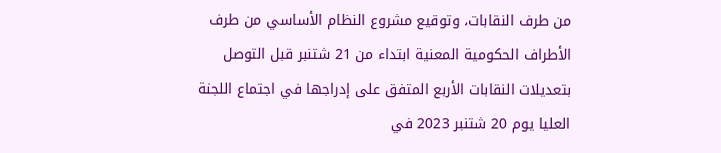من طرف النقابات، وتوقيع مشروع النظام الأساسي من طرف الأطراف الحكومية المعنية ابتداء من 21 شتنبر قبل التوصل بتعديلات النقابات الأربع المتفق على إدراجها في اجتماع اللجنة العليا يوم 20 شتنبر 2023 في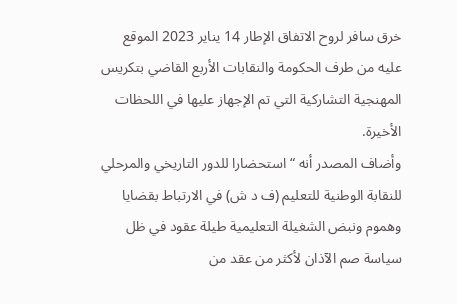خرق سافر لروح الاتفاق الإطار 14 يناير 2023 الموقع عليه من طرف الحكومة والنقابات الأربع القاضي بتكريس المهنجية التشاركية التي تم الإجهاز عليها في اللحظات الأخيرة.
وأضاف المصدر أنه “استحضارا للدور التاريخي والمرحلي للنقابة الوطنية للتعليم (ف د ش) في الارتباط بقضايا وهموم ونبض الشغيلة التعليمية طيلة عقود في ظل سياسة صم الآذان لأكثر من عقد من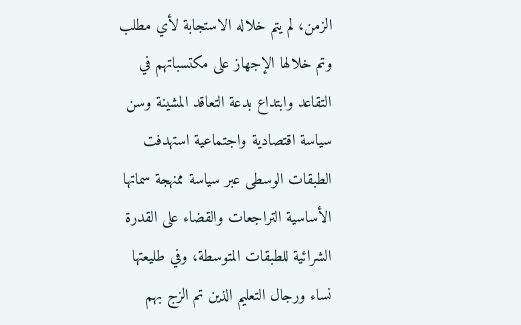الزمن، لم يتم خلاله الاستجابة لأي مطلب وتم خلالها الإجهاز على مكتسباتهم في التقاعد وابتداع بدعة التعاقد المشينة وسن سياسة اقتصادية واجتماعية استهدفت الطبقات الوسطى عبر سياسة ممنهجة سماتها الأساسية التراجعات والقضاء على القدرة الشرائية للطبقات المتوسطة، وفي طليعتها نساء ورجال التعليم الذين تم الزج بهم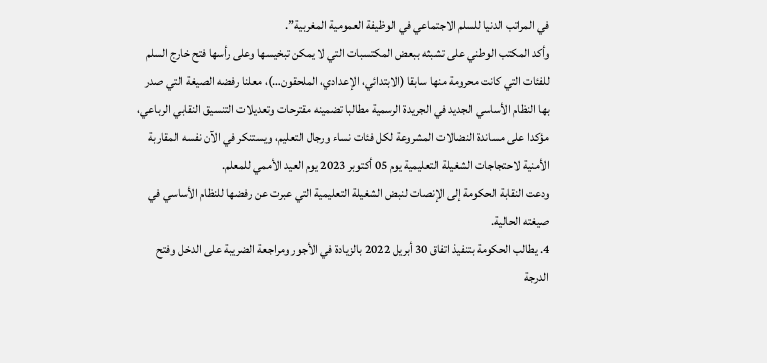في المراتب الدنيا للسلم الاجتماعي في الوظيفة العمومية المغربية”.
وأكد المكتب الوطني على تشبثه ببعض المكتسبات التي لا يمكن تبخيسها وعلى رأسها فتح خارج السلم للفئات التي كانت محرومة منها سابقا (الابتدائي، الإعدادي، الملحقون…)، معلنا رفضه الصيغة التي صدر بها النظام الأساسي الجديد في الجريدة الرسمية مطالبا تضمينه مقترحات وتعديلات التنسيق النقابي الرباعي، مؤكدا على مساندة النضالات المشروعة لكل فئات نساء ورجال التعليم، ويستنكر في الآن نفسه المقاربة الأمنية لاحتجاجات الشغيلة التعليمية يوم 05 أكتوبر 2023 يوم العيد الأممي للمعلم.
ودعت النقابة الحكومة إلى الإنصات لنبض الشغيلة التعليمية التي عبرت عن رفضها للنظام الأساسي في صيغته الحالية.
4. يطالب الحكومة بتنفيذ اتفاق 30 أبريل 2022 بالزيادة في الأجور ومراجعة الضريبة على الدخل وفتح الدرجة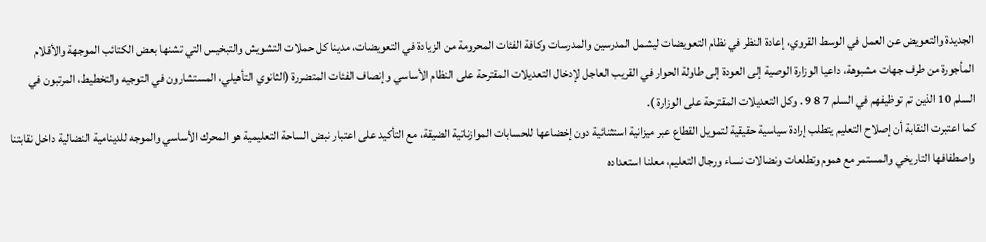الجديدة والتعويض عن العمل في الوسط القروي، إعادة النظر في نظام التعويضات ليشمل المدرسين والمدرسات وكافة الفئات المحرومة من الزيادة في التعويضات، مدينا كل حملات التشويش والتبخيس التي تشنها بعض الكتائب الموجهة والأقلام المأجورة من طرف جهات مشبوهة، داعيا الوزارة الوصية إلى العودة إلى طاولة الحوار في القريب العاجل لإدخال التعديلات المقترحة على النظام الأساسي وإنصاف الفئات المتضررة (الثانوي التأهيلي، المستشارون في التوجيه والتخطيط، المرتبون في السلم 10 الذين تم توظيفهم في السلم 7 8 9 . وكل التعديلات المقترحة على الوزارة ).
كما اعتبرت النقابة أن إصلاح التعليم يتطلب إرادة سياسية حقيقية لتمويل القطاع عبر ميزانية استثنائية دون إخضاعها للحسابات الموازناتية الضيقة، مع التأكيد على اعتبار نبض الساحة التعليمية هو المحرك الأساسي والموجه للدينامية النضالية داخل نقابتنا واصطفافها التاريخي والمستمر مع هموم وتطلعات ونضالات نساء ورجال التعليم، معلنا استعداده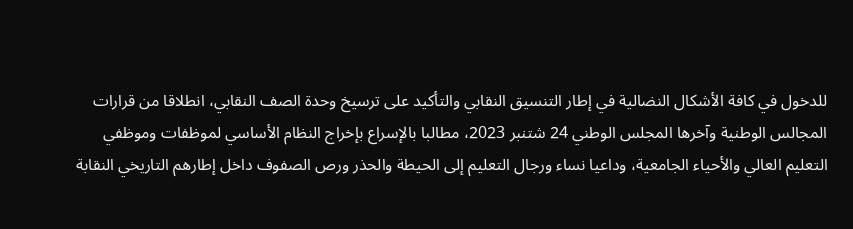للدخول في كافة الأشكال النضالية في إطار التنسيق النقابي والتأكيد على ترسيخ وحدة الصف النقابي، انطلاقا من قرارات المجالس الوطنية وآخرها المجلس الوطني 24 شتنبر 2023، مطالبا بالإسراع بإخراج النظام الأساسي لموظفات وموظفي التعليم العالي والأحياء الجامعية، وداعيا نساء ورجال التعليم إلى الحيطة والحذر ورص الصفوف داخل إطارهم التاريخي النقابة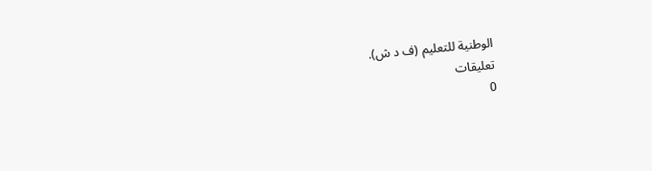الوطنية للتعليم (ف د ش).
تعليقات
0